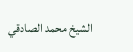الشيخ محمد الصادقي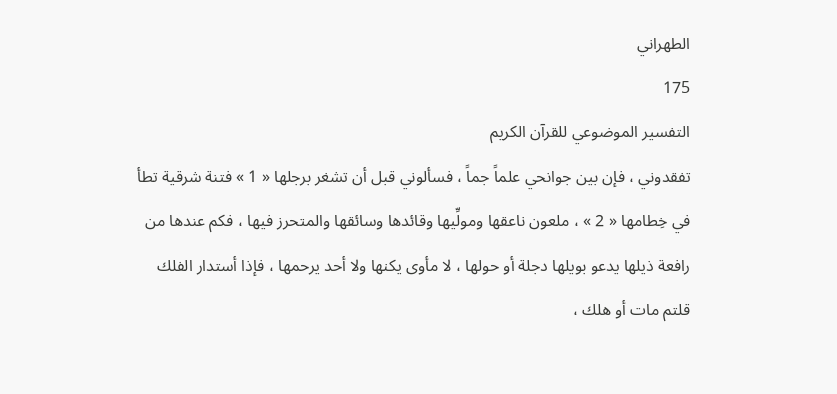الطهراني
175
التفسير الموضوعي للقرآن الكريم
تفقدوني ، فإن بين جوانحي علماً جماً ، فسألوني قبل أن تشغر برجلها « 1 » فتنة شرقية تطأ في خِطامها « 2 » ، ملعون ناعقها ومولِّيها وقائدها وسائقها والمتحرز فيها ، فكم عندها من رافعة ذيلها يدعو بويلها دجلة أو حولها ، لا مأوى يكنها ولا أحد يرحمها ، فإذا أستدار الفلك قلتم مات أو هلك ،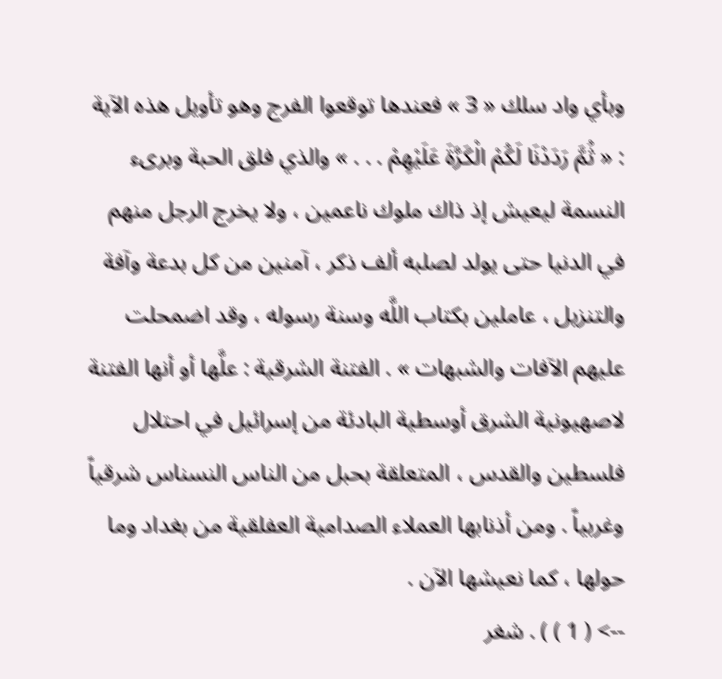وبأي واد سلك « 3 » فعندها توقعوا الفرج وهو تأويل هذه الآية : « ثُمَّ رَدَدْنَا لَكُمْ الْكَرَّةَ عَلَيْهِمْ . . . » والذي فلق الحبة وبرىء النسمة ليعيش إذ ذاك ملوك ناعمين ، ولا يخرج الرجل منهم في الدنيا حتى يولد لصلبه ألف ذكر ، آمنين من كل بدعة وآفة والتنزيل ، عاملين بكتاب اللَّه وسنة رسوله ، وقد اضمحلت عليهم الآفات والشبهات » . الفتنة الشرقية : علَّها أو أنها الفتنة لاصهيونية الشرق أوسطية البادئة من إسرائيل في احتلال فلسطين والقدس ، المتعلقة بحبل من الناس النسناس شرقياً وغربياً . ومن أذنابها العملاء الصدامية العفلقية من بغداد وما حولها ، كما نعيشها الآن .
--> ( 1 ) ) . شغر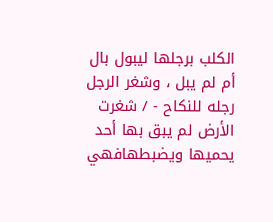الكلب برجلها ليبول بال أم لم يبل ، وشغر الرجل رجله للنكاح - / شغرت الأرض لم يبق بها أحد يحميها ويضبطهافهي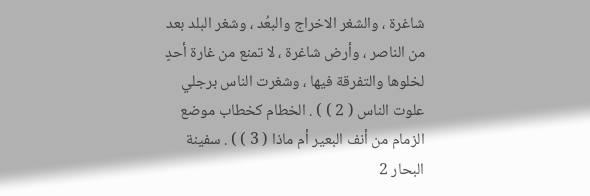شاغرة ، والشغر الاخراج والبعُد ، وشغر البلد بعد من الناصر ، وأرض شاغرة ، لا تمنع من غارة أحدٍ لخلوها والتفرقة فيها ، وشغرت الناس برجلي علوت الناس ( 2 ) ) . الخطام كخطاب موضع الزمام من أنف البعير أم ماذا ( 3 ) ) . سفينة البحار 2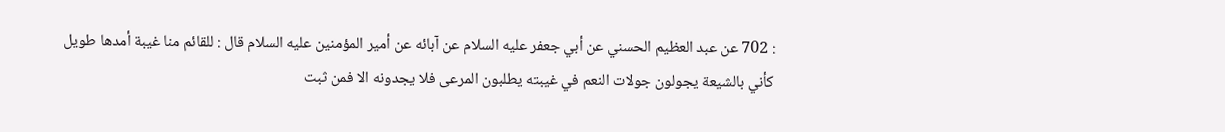: 702 عن عبد العظيم الحسني عن أبي جعفر عليه السلام عن آبائه عن أمير المؤمنين عليه السلام قال : للقائم منا غيبة أمدها طويل كأني بالشيعة يجولون جولات النعم في غيبته يطلبون المرعى فلا يجدونه الا فمن ثبت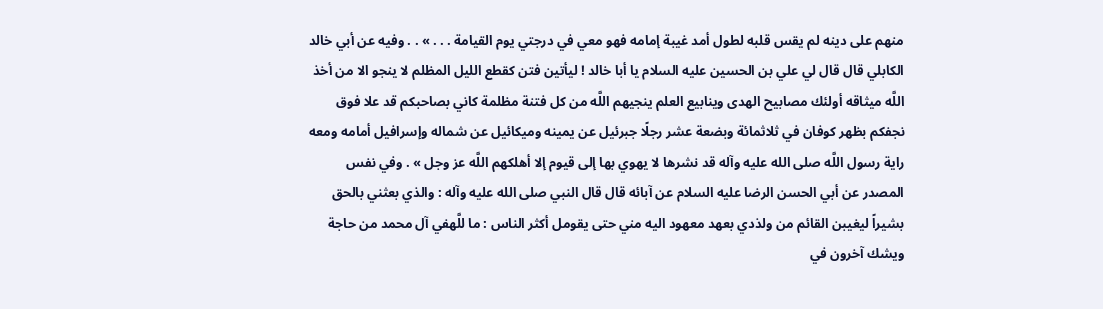منهم على دينه لم يقس قلبه لطول أمد غيبة إمامه فهو معي في درجتي يوم القيامة . . . » . . وفيه عن أبي خالد الكابلي قال قال لي علي بن الحسين عليه السلام يا أبا خالد ! ليأتين فتن كقطع الليل المظلم لا ينجو الا من أخذ اللَّه ميثاقه أولئك مصابيح الهدى وينابيع العلم ينجيهم اللَّه من كل فتنة مظلمة كاني بصاحبكم قد علا فوق نجفكم بظهر كوفان في ثلاثمائة وبضعة عشر رجلًا جبرئيل عن يمينه وميكائيل عن شماله وإسرافيل أمامه ومعه راية رسول اللَّه صلى الله عليه وآله قد نشرها لا يهوي بها إلى قيوم إلا أهلكهم اللَّه عز وجل » . وفي نفس المصدر عن أبي الحسن الرضا عليه السلام عن آبائه قال قال النبي صلى الله عليه وآله : والذي بعثني بالحق بشيراً ليغيبن القائم من ولذدي بعهد معهود اليه مني حتى يقومل أكثر الناس : ما للَّهفي آل محمد من حاجة ويشك آخرون في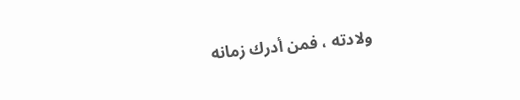ولادته ، فمن أدرك زمانه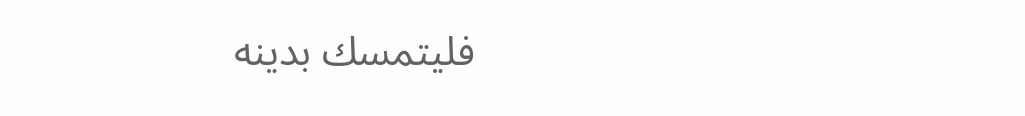فليتمسك بدينه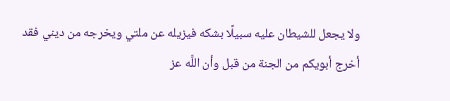ولا يجعل للشيطان عليه سبيلًا بشكه فيزيله عن ملتي ويخرجه من ديني فقد أخرج أبويكم من الجنة من قبل وأن اللَّه عز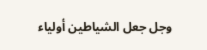وجل جعل الشياطين أولياء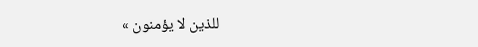للذين لا يؤمنون »